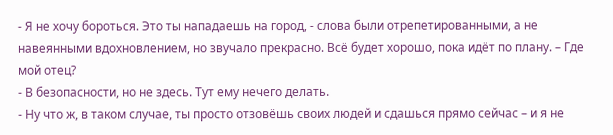- Я не хочу бороться. Это ты нападаешь на город, - слова были отрепетированными, а не навеянными вдохновлением, но звучало прекрасно. Всё будет хорошо, пока идёт по плану. – Где мой отец?
- В безопасности, но не здесь. Тут ему нечего делать.
- Ну что ж, в таком случае, ты просто отзовёшь своих людей и сдашься прямо сейчас – и я не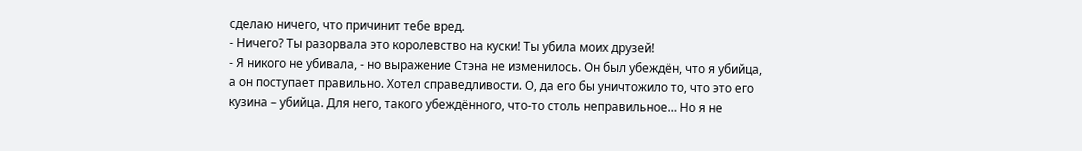сделаю ничего, что причинит тебе вред.
- Ничего? Ты разорвала это королевство на куски! Ты убила моих друзей!
- Я никого не убивала, - но выражение Стэна не изменилось. Он был убеждён, что я убийца, а он поступает правильно. Хотел справедливости. О, да его бы уничтожило то, что это его кузина – убийца. Для него, такого убеждённого, что-то столь неправильное… Но я не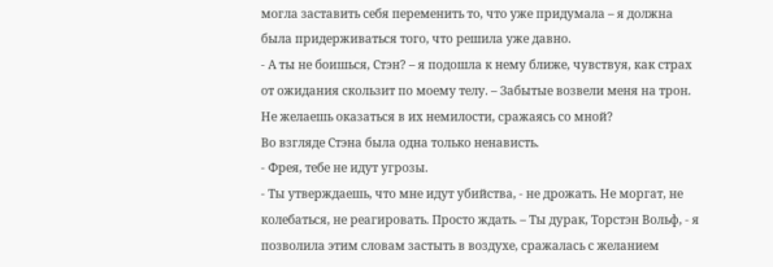могла заставить себя переменить то, что уже придумала – я должна была придерживаться того, что решила уже давно.
- А ты не боишься, Стэн? – я подошла к нему ближе, чувствуя, как страх от ожидания скользит по моему телу. – Забытые возвели меня на трон. Не желаешь оказаться в их немилости, сражаясь со мной?
Во взгляде Стэна была одна только ненависть.
- Фрея, тебе не идут угрозы.
- Ты утверждаешь, что мне идут убийства, - не дрожать. Не моргат, не колебаться, не реагировать. Просто ждать. – Ты дурак, Торстэн Вольф, - я позволила этим словам застыть в воздухе, сражалась с желанием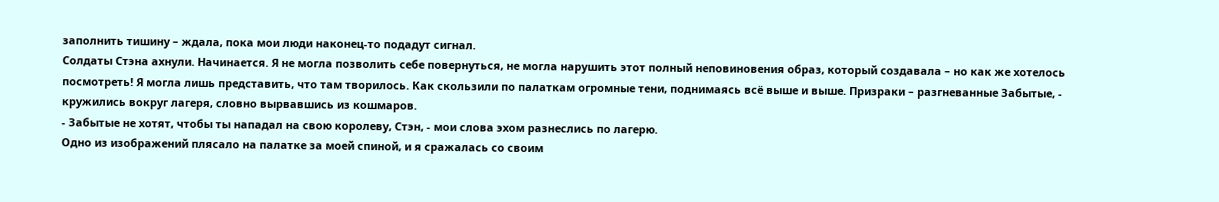заполнить тишину – ждала, пока мои люди наконец-то подадут сигнал.
Солдаты Стэна ахнули. Начинается. Я не могла позволить себе повернуться, не могла нарушить этот полный неповиновения образ, который создавала – но как же хотелось посмотреть! Я могла лишь представить, что там творилось. Как скользили по палаткам огромные тени, поднимаясь всё выше и выше. Призраки – разгневанные Забытые, - кружились вокруг лагеря, словно вырвавшись из кошмаров.
- Забытые не хотят, чтобы ты нападал на свою королеву, Стэн, - мои слова эхом разнеслись по лагерю.
Одно из изображений плясало на палатке за моей спиной, и я сражалась со своим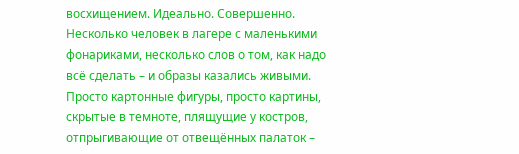восхищением. Идеально. Совершенно. Несколько человек в лагере с маленькими фонариками, несколько слов о том, как надо всё сделать – и образы казались живыми. Просто картонные фигуры, просто картины, скрытые в темноте, плящущие у костров, отпрыгивающие от отвещённых палаток –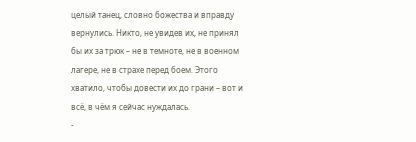целый танец, словно божества и вправду вернулись. Никто, не увидев их, не принял бы их за трюк – не в темноте, не в военном лагере, не в страхе перед боем. Этого хватило, чтобы довести их до грани – вот и всё, в чём я сейчас нуждалась.
-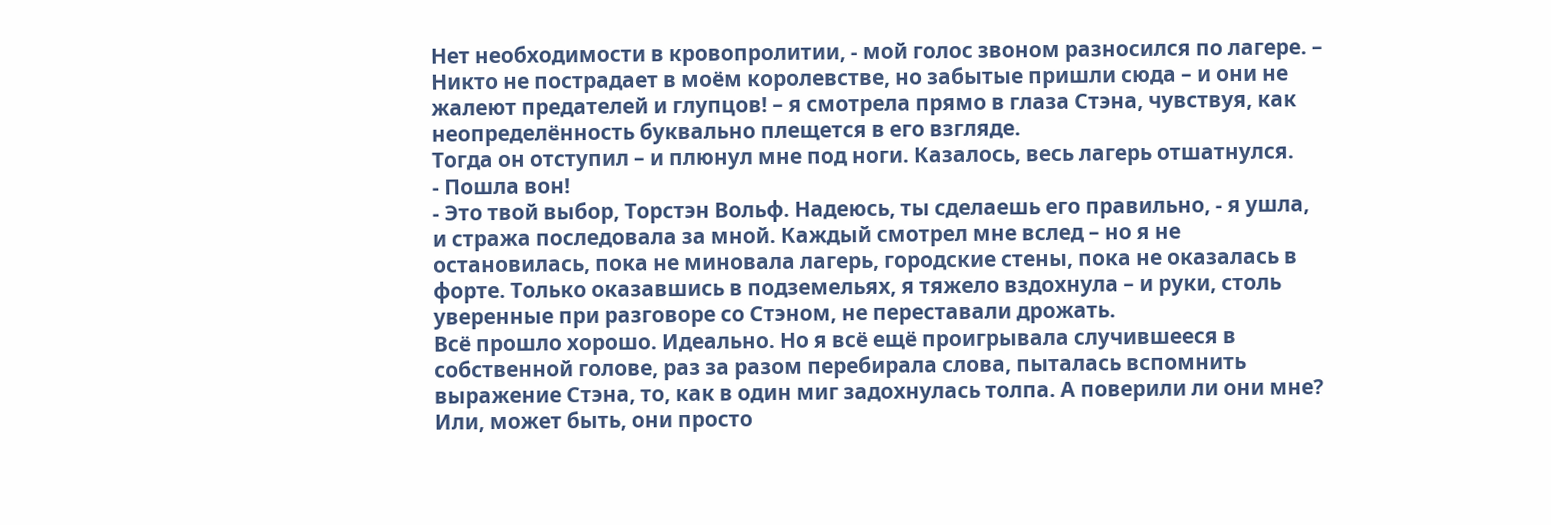Нет необходимости в кровопролитии, - мой голос звоном разносился по лагере. – Никто не пострадает в моём королевстве, но забытые пришли сюда – и они не жалеют предателей и глупцов! – я смотрела прямо в глаза Стэна, чувствуя, как неопределённость буквально плещется в его взгляде.
Тогда он отступил – и плюнул мне под ноги. Казалось, весь лагерь отшатнулся.
- Пошла вон!
- Это твой выбор, Торстэн Вольф. Надеюсь, ты сделаешь его правильно, - я ушла, и стража последовала за мной. Каждый смотрел мне вслед – но я не остановилась, пока не миновала лагерь, городские стены, пока не оказалась в форте. Только оказавшись в подземельях, я тяжело вздохнула – и руки, столь уверенные при разговоре со Стэном, не переставали дрожать.
Всё прошло хорошо. Идеально. Но я всё ещё проигрывала случившееся в собственной голове, раз за разом перебирала слова, пыталась вспомнить выражение Стэна, то, как в один миг задохнулась толпа. А поверили ли они мне? Или, может быть, они просто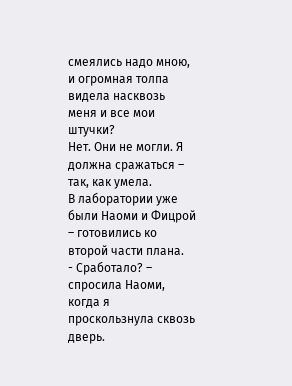смеялись надо мною, и огромная толпа видела насквозь меня и все мои штучки?
Нет. Они не могли. Я должна сражаться – так, как умела.
В лаборатории уже были Наоми и Фицрой – готовились ко второй части плана.
- Сработало? – спросила Наоми, когда я проскользнула сквозь дверь.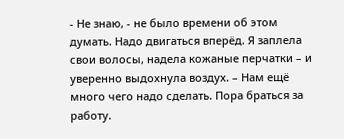- Не знаю, - не было времени об этом думать. Надо двигаться вперёд. Я заплела свои волосы, надела кожаные перчатки – и уверенно выдохнула воздух. – Нам ещё много чего надо сделать. Пора браться за работу.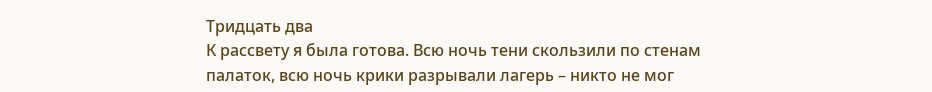Тридцать два
К рассвету я была готова. Всю ночь тени скользили по стенам палаток, всю ночь крики разрывали лагерь – никто не мог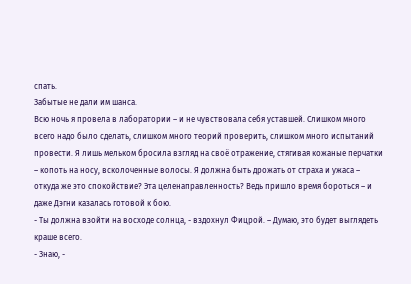спать.
Забытые не дали им шанса.
Всю ночь я провела в лаборатории – и не чувствовала себя уставшей. Слишком много всего надо было сделать, слишком много теорий проверить, слишком много испытаний провести. Я лишь мельком бросила взгляд на своё отражение, стягивая кожаные перчатки – копоть на носу, всколоченные волосы. Я должна быть дрожать от страха и ужаса – откуда же это спокойствие? Эта целенаправленность? Ведь пришло время бороться – и даже Дэгни казалась готовой к бою.
- Ты должна взойти на восходе солнца, - вздохнул Фицрой. – Думаю, это будет выглядеть краше всего.
- Знаю, -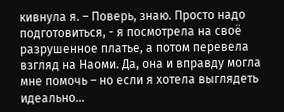кивнула я. – Поверь, знаю. Просто надо подготовиться, - я посмотрела на своё разрушенное платье, а потом перевела взгляд на Наоми. Да, она и вправду могла мне помочь – но если я хотела выглядеть идеально…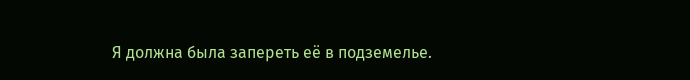Я должна была запереть её в подземелье.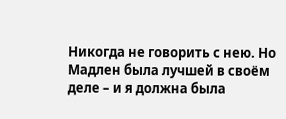Никогда не говорить с нею. Но Мадлен была лучшей в своём деле – и я должна была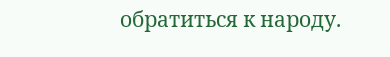обратиться к народу.